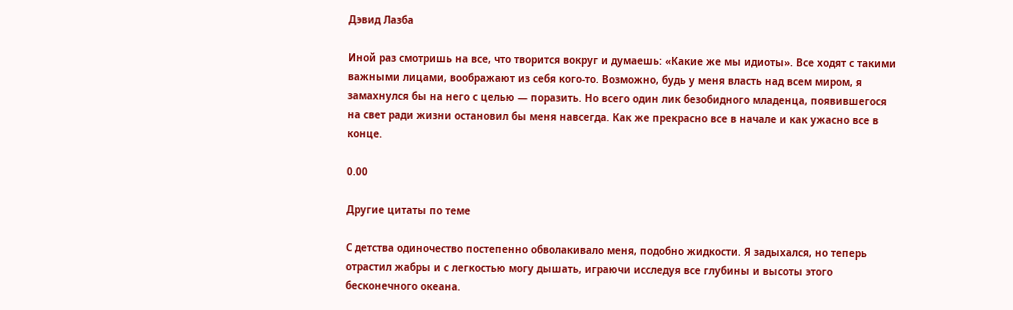Дэвид Лазба

Иной раз смотришь на все, что творится вокруг и думаешь: «Какие же мы идиоты». Все ходят с такими важными лицами, воображают из себя кого-то. Возможно, будь у меня власть над всем миром, я замахнулся бы на него с целью — поразить. Но всего один лик безобидного младенца, появившегося на свет ради жизни остановил бы меня навсегда. Как же прекрасно все в начале и как ужасно все в конце.

0.00

Другие цитаты по теме

С детства одиночество постепенно обволакивало меня, подобно жидкости. Я задыхался, но теперь отрастил жабры и с легкостью могу дышать, играючи исследуя все глубины и высоты этого бесконечного океана.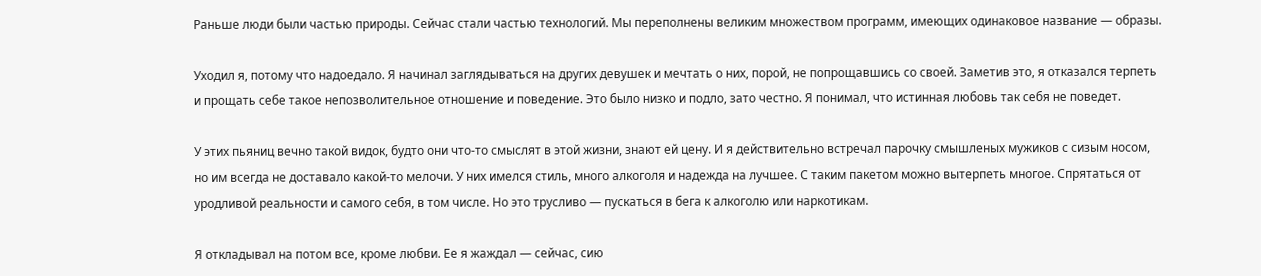Раньше люди были частью природы. Сейчас стали частью технологий. Мы переполнены великим множеством программ, имеющих одинаковое название — образы.

Уходил я, потому что надоедало. Я начинал заглядываться на других девушек и мечтать о них, порой, не попрощавшись со своей. Заметив это, я отказался терпеть и прощать себе такое непозволительное отношение и поведение. Это было низко и подло, зато честно. Я понимал, что истинная любовь так себя не поведет.

У этих пьяниц вечно такой видок, будто они что-то смыслят в этой жизни, знают ей цену. И я действительно встречал парочку смышленых мужиков с сизым носом, но им всегда не доставало какой-то мелочи. У них имелся стиль, много алкоголя и надежда на лучшее. С таким пакетом можно вытерпеть многое. Спрятаться от уродливой реальности и самого себя, в том числе. Но это трусливо — пускаться в бега к алкоголю или наркотикам.

Я откладывал на потом все, кроме любви. Ее я жаждал — сейчас, сию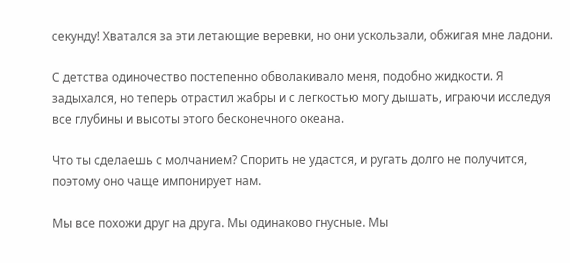секунду! Хватался за эти летающие веревки, но они ускользали, обжигая мне ладони.

С детства одиночество постепенно обволакивало меня, подобно жидкости. Я задыхался, но теперь отрастил жабры и с легкостью могу дышать, играючи исследуя все глубины и высоты этого бесконечного океана.

Что ты сделаешь с молчанием? Спорить не удастся, и ругать долго не получится, поэтому оно чаще импонирует нам.

Мы все похожи друг на друга. Мы одинаково гнусные. Мы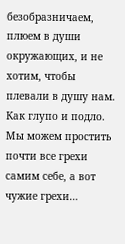безобразничаем, плюем в души окружающих, и не хотим, чтобы плевали в душу нам. Как глупо и подло. Мы можем простить почти все грехи самим себе, а вот чужие грехи…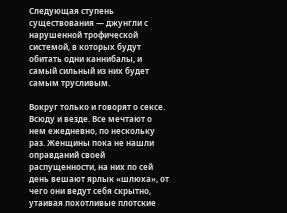Следующая ступень существования — джунгли с нарушенной трофической системой, в которых будут обитать одни каннибалы, и самый сильный из них будет самым трусливым.

Вокруг только и говорят о сексе. Всюду и везде. Все мечтают о нем ежедневно, по нескольку раз. Женщины пока не нашли оправданий своей распущенности, на них по сей день вешают ярлык «шлюха», от чего они ведут себя скрытно, утаивая похотливые плотские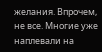желания. Впрочем, не все. Многие уже наплевали на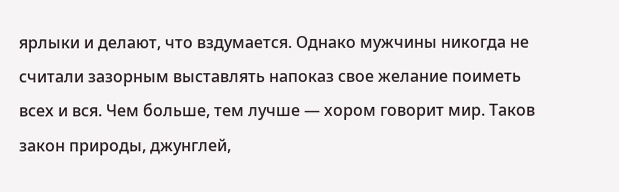ярлыки и делают, что вздумается. Однако мужчины никогда не считали зазорным выставлять напоказ свое желание поиметь всех и вся. Чем больше, тем лучше — хором говорит мир. Таков закон природы, джунглей,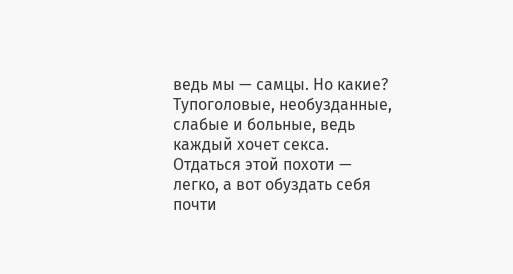ведь мы — самцы. Но какие? Тупоголовые, необузданные, слабые и больные, ведь каждый хочет секса. Отдаться этой похоти — легко, а вот обуздать себя почти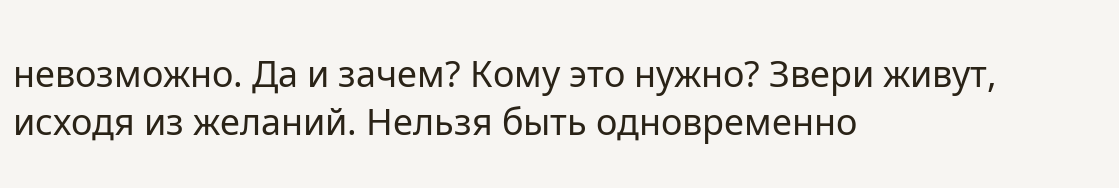невозможно. Да и зачем? Кому это нужно? Звери живут, исходя из желаний. Нельзя быть одновременно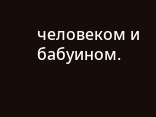человеком и бабуином.